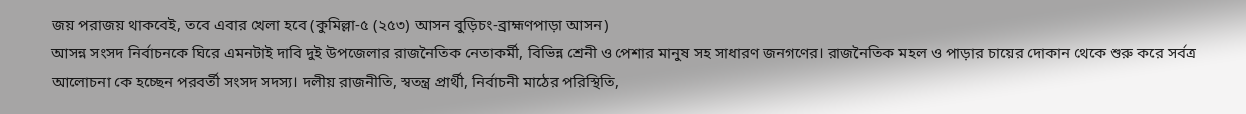জয় পরাজয় থাকবেই, তবে এবার খেলা হবে (কুমিল্লা-৫ (২৫৩) আসন বুড়িচং-ব্রাহ্মণপাড়া আসন)
আসন্ন সংসদ নির্বাচনকে ঘিরে এমনটাই দাবি দুই উপজেলার রাজনৈতিক নেতাকর্মী, বিভিন্ন শ্রেনী ও পেশার মানুষ সহ সাধারণ জনগণের। রাজনৈতিক মহল ও পাড়ার চায়ের দোকান থেকে শুরু করে সর্বত্র আলোচনা কে হচ্ছেন পরবর্তী সংসদ সদস্য। দলীয় রাজনীতি, স্বতন্ত্র প্রার্থী, নির্বাচনী মাঠের পরিস্থিতি,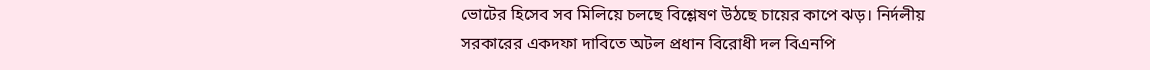ভোটের হিসেব সব মিলিয়ে চলছে বিশ্লেষণ উঠছে চায়ের কাপে ঝড়। নির্দলীয় সরকারের একদফা দাবিতে অটল প্রধান বিরোধী দল বিএনপি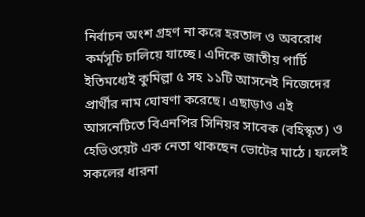নির্বাচন অংশ গ্রহণ না করে হরতাল ও অবরোধ কর্মসূচি চালিয়ে যাচ্ছে। এদিকে জাতীয় পার্টি ইতিমধ্যেই কুমিল্লা ৫ সহ ১১টি আসনেই নিজেদের প্রার্থীর নাম ঘোষণা করেছে। এছাড়াও এই আসনেটিতে বিএনপির সিনিয়র সাবেক (বহিস্কৃত) ও হেভিওয়েট এক নেতা থাকছেন ভোটের মাঠে। ফলেই সকলের ধারনা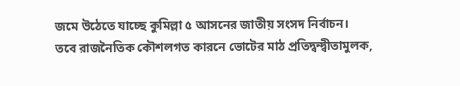জমে উঠেতে যাচ্ছে কুমিল্লা ৫ আসনের জাতীয় সংসদ নির্বাচন।
তবে রাজনৈতিক কৌশলগত কারনে ভোটের মাঠ প্রতিদ্বন্দ্বীতামুলক,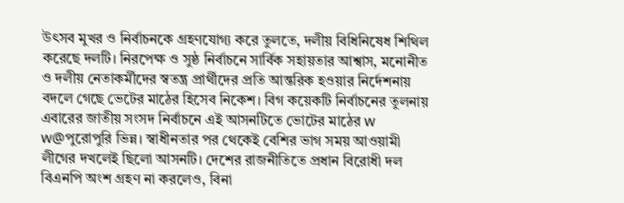উৎসব মুখর ও নির্বাচনকে গ্রহণযোগ্য করে তুলতে, দলীয় বিধিনিষেধ শিথিল করেছে দলটি। নিরপেক্ষ ও সুষ্ঠ নির্বাচনে সার্বিক সহায়তার আশ্বাস, মনোনীত ও দলীয় নেতাকর্মীদের স্বতন্ত্র প্রার্থীদের প্রতি আন্তরিক হওয়ার নির্দেশনায় বদলে গেছে ভেটের মাঠের হিসেব নিকেশ। বিগ কয়েকটি নির্বাচনের তুলনায় এবারের জাতীয় সংসদ নির্বাচনে এই আসনটিতে ভোটের মাঠের w w@পুরোপুরি ভিন্ন। স্বাধীনতার পর থেকেই বেশির ভাগ সময় আওয়ামী লীগের দখলেই ছিলো আসনটি। দেশের রাজনীতিতে প্রধান বিরোধী দল বিএনপি অংশ গ্রহণ না করলেও, বিনা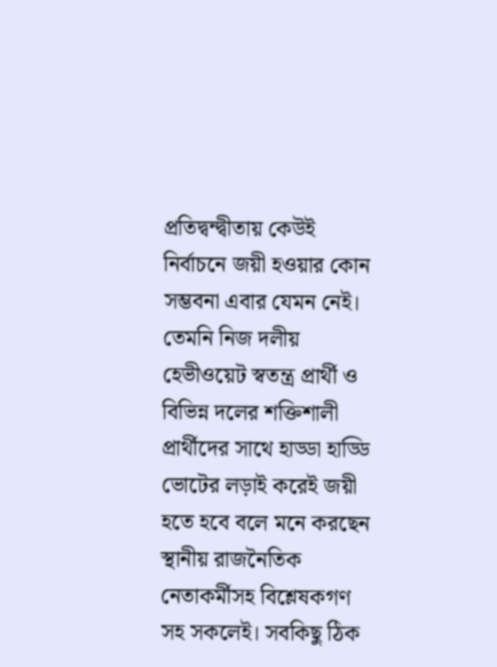প্রতিদ্বন্দ্বীতায় কেউই নির্বাচনে জয়ী হওয়ার কোন সম্ভবনা এবার যেমন নেই। তেমনি নিজ দলীয় হেভীওয়েট স্বতন্ত্র প্রার্থী ও বিভিন্ন দলের শক্তিশালী প্রার্থীদের সাথে হাড্ডা হাড্ডি ভোটের লড়াই করেই জয়ী হতে হবে বলে মনে করছেন স্থানীয় রাজনৈতিক নেতাকর্মীসহ বিশ্লেষকগণ সহ সকলেই। সবকিছু ঠিক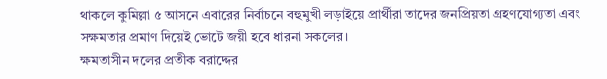থাকলে কুমিল্লা ৫ আসনে এবারের নির্বাচনে বহুমুখী লড়াইয়ে প্রার্থীরা তাদের জনপ্রিয়তা গ্রহণযোগ্যতা এবং সক্ষমতার প্রমাণ দিয়েই ভোটে জয়ী হবে ধারনা সকলের।
ক্ষমতাসীন দলের প্রতীক বরাদ্দের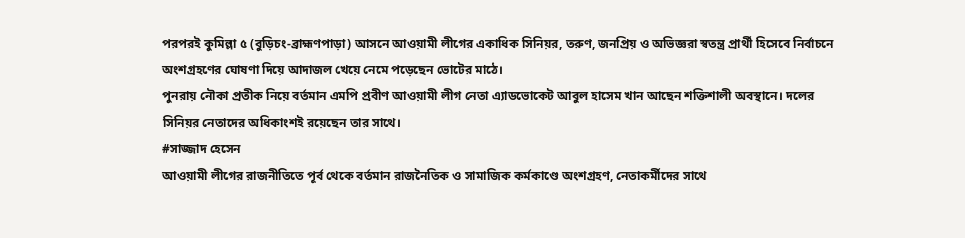পরপরই কুমিল্লা ৫ (বুড়িচং-ব্রাহ্মণপাড়া) আসনে আওয়ামী লীগের একাধিক সিনিয়র, তরুণ, জনপ্রিয় ও অভিজ্ঞরা স্বতন্ত্র প্রার্থী হিসেবে নির্বাচনে অংশগ্রহণের ঘোষণা দিয়ে আদাজল খেয়ে নেমে পড়েছেন ভোটের মাঠে।
পুনরায় নৌকা প্রতীক নিয়ে বর্তমান এমপি প্রবীণ আওয়ামী লীগ নেতা এ্যাডভোকেট আবুল হাসেম খান আছেন শক্তিশালী অবস্থানে। দলের সিনিয়র নেতাদের অধিকাংশই রয়েছেন তার সাথে।
#সাজ্জাদ হেসেন
আওয়ামী লীগের রাজনীতিতে পূর্ব থেকে বর্তমান রাজনৈতিক ও সামাজিক কর্মকাণ্ডে অংশগ্রহণ, নেতাকর্মীদের সাথে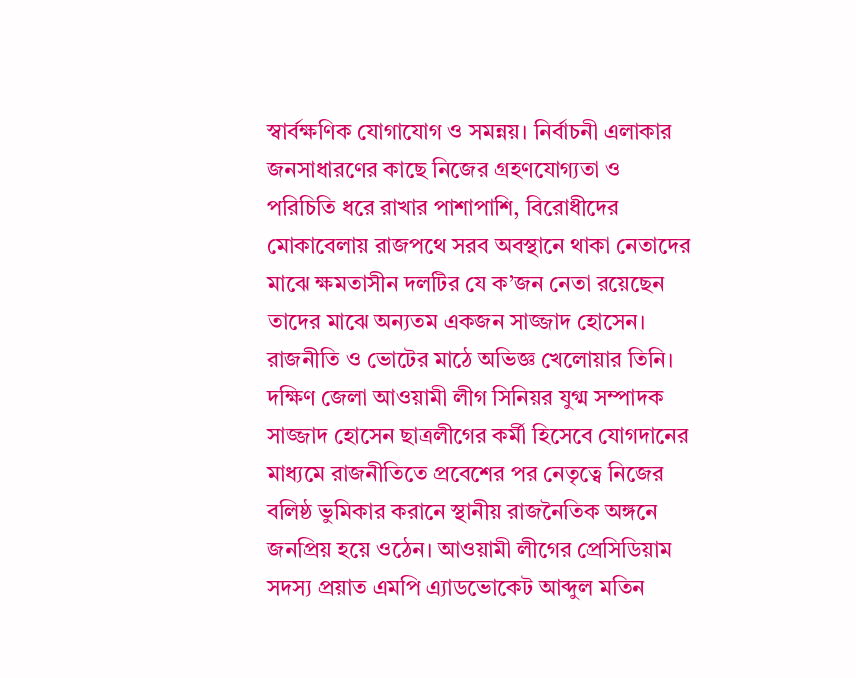স্বার্বক্ষণিক যোগাযোগ ও সমন্নয়। নির্বাচনী এলাকার জনসাধারণের কাছে নিজের গ্রহণযোগ্যতা ও পরিচিতি ধরে রাখার পাশাপাশি, বিরোধীদের মোকাবেলায় রাজপথে সরব অবস্থানে থাকা নেতাদের মাঝে ক্ষমতাসীন দলটির যে ক’জন নেতা রয়েছেন তাদের মাঝে অন্যতম একজন সাজ্জাদ হোসেন। রাজনীতি ও ভোটের মাঠে অভিজ্ঞ খেলোয়ার তিনি। দক্ষিণ জেলা আওয়ামী লীগ সিনিয়র যুগ্ম সম্পাদক সাজ্জাদ হোসেন ছাত্রলীগের কর্মী হিসেবে যোগদানের মাধ্যমে রাজনীতিতে প্রবেশের পর নেতৃত্বে নিজের বলিষ্ঠ ভুমিকার করানে স্থানীয় রাজনৈতিক অঙ্গনে জনপ্রিয় হয়ে ওঠেন। আওয়ামী লীগের প্রেসিডিয়াম সদস্য প্রয়াত এমপি এ্যাডভোকেট আব্দুল মতিন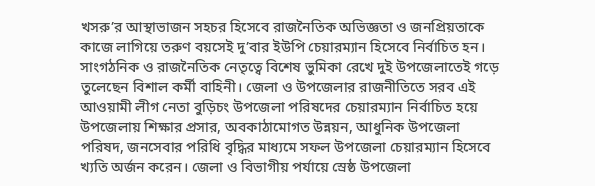খসরু’র আস্থাভাজন সহচর হিসেবে রাজনৈতিক অভিজ্ঞতা ও জনপ্রিয়তাকে কাজে লাগিয়ে তরুণ বয়সেই দু’বার ইউপি চেয়ারম্যান হিসেবে নির্বাচিত হন। সাংগঠনিক ও রাজনৈতিক নেতৃত্বে বিশেষ ভুমিকা রেখে দুই উপজেলাতেই গড়ে তুলেছেন বিশাল কর্মী বাহিনী। জেলা ও উপজেলার রাজনীতিতে সরব এই আওয়ামী লীগ নেতা বুড়িচং উপজেলা পরিষদের চেয়ারম্যান নির্বাচিত হয়ে উপজেলায় শিক্ষার প্রসার, অবকাঠামোগত উন্নয়ন, আধুনিক উপজেলা পরিষদ, জনসেবার পরিধি বৃদ্ধির মাধ্যমে সফল উপজেলা চেয়ারম্যান হিসেবে খ্যতি অর্জন করেন। জেলা ও বিভাগীয় পর্যায়ে স্রেষ্ঠ উপজেলা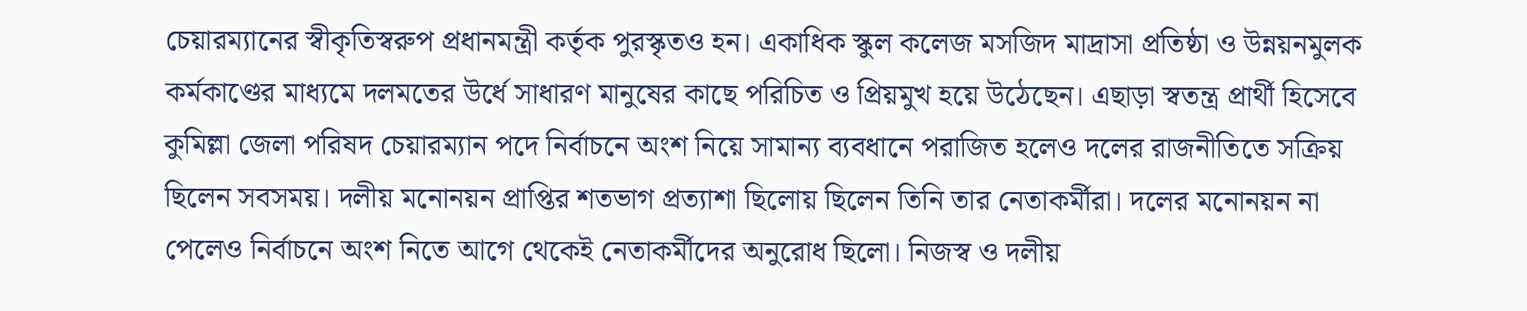চেয়ারম্যানের স্বীকৃতিস্বরুপ প্রধানমন্ত্রী কর্তৃক পুরস্কৃতও হন। একাধিক স্কুল কলেজ মসজিদ মাদ্রাসা প্রতিষ্ঠা ও উন্নয়নমুলক কর্মকাণ্ডের মাধ্যমে দলমতের উর্ধে সাধারণ মানুষের কাছে পরিচিত ও প্রিয়মুখ হয়ে উঠেছেন। এছাড়া স্বতন্ত্র প্রার্থী হিসেবে কুমিল্লা জেলা পরিষদ চেয়ারম্যান পদে নির্বাচনে অংশ নিয়ে সামান্য ব্যবধানে পরাজিত হলেও দলের রাজনীতিতে সক্রিয় ছিলেন সবসময়। দলীয় মনোনয়ন প্রাপ্তির শতভাগ প্রত্যাশা ছিলোয় ছিলেন তিনি তার নেতাকর্মীরা। দলের মনোনয়ন না পেলেও নির্বাচনে অংশ নিতে আগে থেকেই নেতাকর্মীদের অনুরোধ ছিলো। নিজস্ব ও দলীয়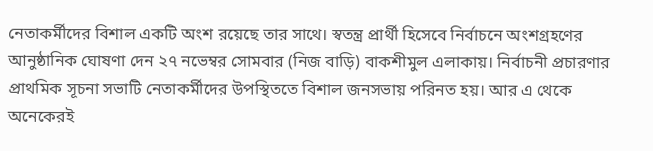নেতাকর্মীদের বিশাল একটি অংশ রয়েছে তার সাথে। স্বতন্ত্র প্রার্থী হিসেবে নির্বাচনে অংশগ্রহণের আনুষ্ঠানিক ঘোষণা দেন ২৭ নভেম্বর সোমবার (নিজ বাড়ি) বাকশীমুল এলাকায়। নির্বাচনী প্রচারণার প্রাথমিক সূচনা সভাটি নেতাকর্মীদের উপস্থিততে বিশাল জনসভায় পরিনত হয়। আর এ থেকে অনেকেরই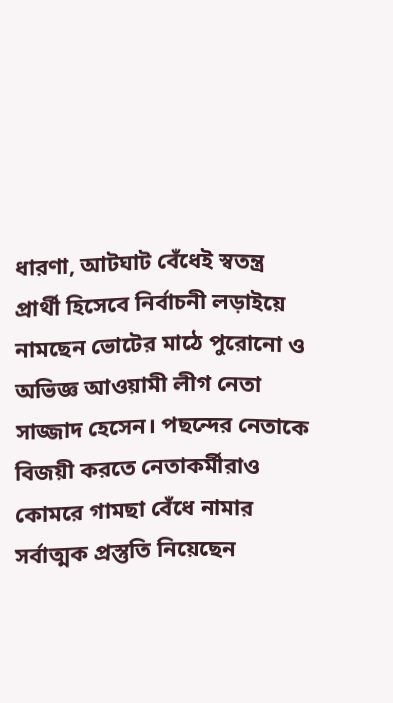ধারণা, আটঘাট বেঁধেই স্বতন্ত্র প্রার্থী হিসেবে নির্বাচনী লড়াইয়ে নামছেন ভোটের মাঠে পুরোনো ও অভিজ্ঞ আওয়ামী লীগ নেতা সাজ্জাদ হেসেন। পছন্দের নেতাকে বিজয়ী করতে নেতাকর্মীরাও কোমরে গামছা বেঁধে নামার সর্বাত্মক প্রস্তুতি নিয়েছেন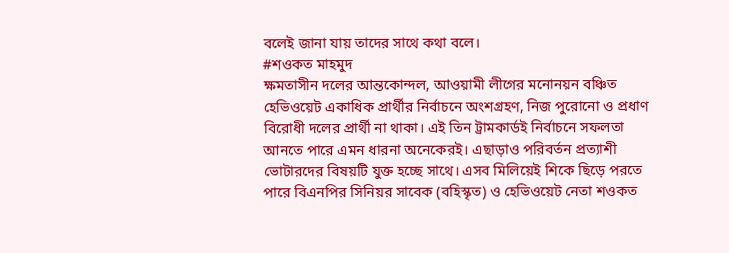বলেই জানা যায় তাদের সাথে কথা বলে।
#শওকত মাহমুদ
ক্ষমতাসীন দলের আন্তকোন্দল, আওয়ামী লীগের মনোনয়ন বঞ্চিত হেভিওয়েট একাধিক প্রার্থীর নির্বাচনে অংশগ্রহণ, নিজ পুরোনো ও প্রধাণ বিরোধী দলের প্রার্থী না থাকা। এই তিন ট্রামকার্ডই নির্বাচনে সফলতা আনতে পারে এমন ধারনা অনেকেরই। এছাড়াও পরিবর্তন প্রত্যাশী ভোটারদের বিষয়টি যুক্ত হচ্ছে সাথে। এসব মিলিয়েই শিকে ছিড়ে পরতে পারে বিএনপির সিনিয়র সাবেক (বহিস্কৃত) ও হেভিওয়েট নেতা শওকত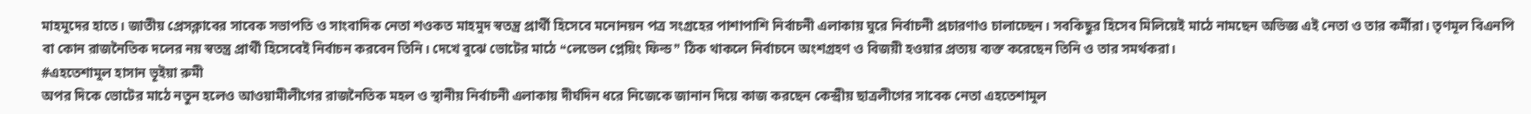মাহমুদের হাতে। জাতীয় প্রেসক্লাবের সাবেক সভাপতি ও সাংবাদিক নেতা শওকত মাহমুদ স্বতন্ত্র প্রার্থী হিসেবে মনোনয়ন পত্র সংগ্রহের পাশাপাশি নির্বাচনী এলাকায় ঘুরে নির্বাচনী প্রচারণাও চালাচ্ছেন। সবকিছুর হিসেব মিলিয়েই মাঠে নামছেন অভিজ্ঞ এই নেতা ও তার কর্মীরা। তৃণমূল বিএনপি বা কোন রাজনৈতিক দলের নয় স্বতন্ত্র প্রার্থী হিসেবেই নির্বাচন করবেন তিনি। দেখে বুঝে ভোটের মাঠে ❝লেভেল প্লেয়িং ফিল্ড❞ ঠিক থাকলে নির্বাচনে অংশগ্রহণ ও বিজয়ী হওয়ার প্রত্যয় ব্যক্ত করেছেন তিনি ও তার সমর্থকরা।
#এহতেশামুল হাসান ভূইয়া রুমী
অপর দিকে ভোটের মাঠে নতুন হলেও আওয়ামীলীগের রাজনৈতিক মহল ও স্থানীয় নির্বাচনী এলাকায় দীর্ঘদিন ধরে নিজেকে জানান দিয়ে কাজ করছেন কেন্দ্রীয় ছাত্রলীগের সাবেক নেতা এহতেশামুল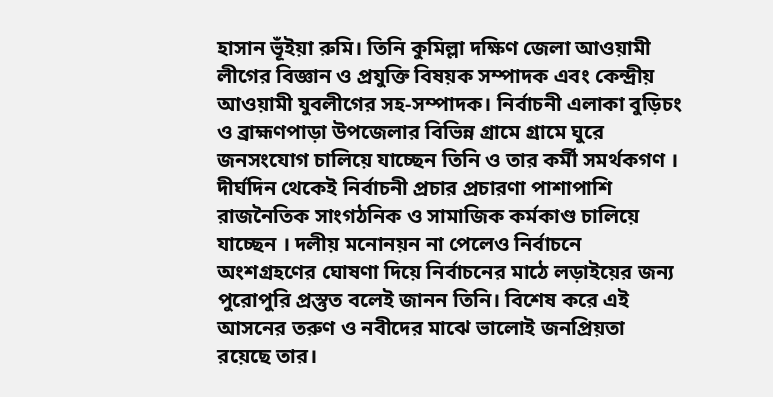হাসান ভূঁইয়া রুমি। তিনি কুমিল্লা দক্ষিণ জেলা আওয়ামী লীগের বিজ্ঞান ও প্রযুক্তি বিষয়ক সম্পাদক এবং কেন্দ্রীয় আওয়ামী যুবলীগের সহ-সম্পাদক। নির্বাচনী এলাকা বুড়িচং ও ব্রাহ্মণপাড়া উপজেলার বিভিন্ন গ্রামে গ্রামে ঘুরে জনসংযোগ চালিয়ে যাচ্ছেন তিনি ও তার কর্মী সমর্থকগণ । দীর্ঘদিন থেকেই নির্বাচনী প্রচার প্রচারণা পাশাপাশি রাজনৈতিক সাংগঠনিক ও সামাজিক কর্মকাণ্ড চালিয়ে যাচ্ছেন । দলীয় মনোনয়ন না পেলেও নির্বাচনে অংশগ্রহণের ঘোষণা দিয়ে নির্বাচনের মাঠে লড়াইয়ের জন্য পুরোপুরি প্রস্তুত বলেই জানন তিনি। বিশেষ করে এই আসনের তরুণ ও নবীদের মাঝে ভালোই জনপ্রিয়তা রয়েছে তার।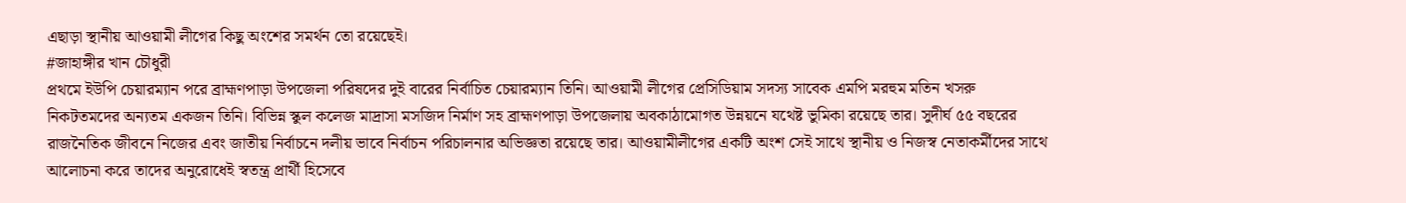এছাড়া স্থানীয় আওয়ামী লীগের কিছু অংশের সমর্থন তো রয়েছেই।
#জাহাঙ্গীর খান চৌধুরী
প্রথমে ইউপি চেয়ারম্যান পরে ব্রাহ্মণপাড়া উপজেলা পরিষদের দুই বারের নির্বাচিত চেয়ারম্যান তিনি। আওয়ামী লীগের প্রেসিডিয়াম সদস্য সাবেক এমপি মরহুম মতিন খসরু নিকটতমদের অন্যতম একজন তিনি। বিভিন্ন স্কুল কলেজ মাদ্রাসা মসজিদ নির্মাণ সহ ব্রাহ্মণপাড়া উপজেলায় অবকাঠামোগত উন্নয়নে যথেষ্ট ভুমিকা রয়েছে তার। সুদীর্ঘ ৫৫ বছরের রাজনৈতিক জীবনে নিজের এবং জাতীয় নির্বাচনে দলীয় ভাবে নির্বাচন পরিচালনার অভিজ্ঞতা রয়েছে তার। আওয়ামীলীগের একটি অংশ সেই সাথে স্থানীয় ও নিজস্ব নেতাকর্মীদের সাথে আলোচনা করে তাদের অনুরোধেই স্বতন্ত্র প্রার্থী হিসেবে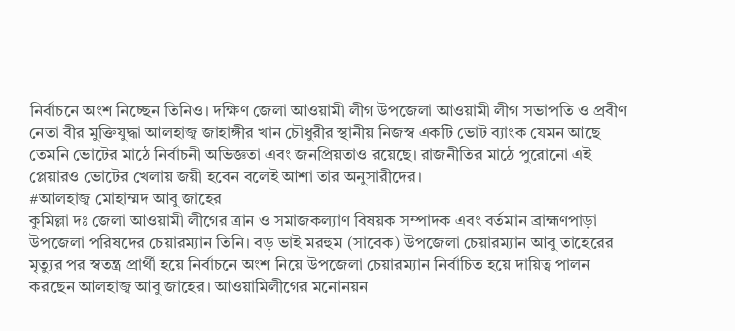নির্বাচনে অংশ নিচ্ছেন তিনিও। দক্ষিণ জেলা আওয়ামী লীগ উপজেলা আওয়ামী লীগ সভাপতি ও প্রবীণ নেতা বীর মুক্তিযুদ্ধা আলহাজ্ব জাহাঙ্গীর খান চৌধুরীর স্থানীয় নিজস্ব একটি ভোট ব্যাংক যেমন আছে তেমনি ভোটের মাঠে নির্বাচনী অভিজ্ঞতা এবং জনপ্রিয়তাও রয়েছে। রাজনীতির মাঠে পুরোনো এই প্লেয়ারও ভোটের খেলায় জয়ী হবেন বলেই আশা তার অনুসারীদের।
#আলহাজ্ব মোহাম্মদ আবু জাহের
কুমিল্লা দঃ জেলা আওয়ামী লীগের ত্রান ও সমাজকল্যাণ বিষয়ক সম্পাদক এবং বর্তমান ব্রাহ্মণপাড়া উপজেলা পরিষদের চেয়ারম্যান তিনি। বড় ভাই মরহুম (সাবেক) উপজেলা চেয়ারম্যান আবু তাহেরের মৃত্যুর পর স্বতন্ত্র প্রার্থী হয়ে নির্বাচনে অংশ নিয়ে উপজেলা চেয়ারম্যান নির্বাচিত হয়ে দায়িত্ব পালন করছেন আলহাজ্ব আবু জাহের। আওয়ামিলীগের মনোনয়ন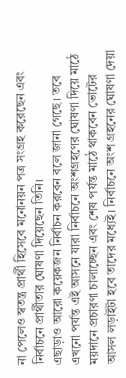না পেলেও স্বতন্ত্র প্রার্থী হিসেবে মনোনয়ন পত্র সংগ্রহ করেছেন এবং নির্বাচনে প্রার্থীতার ঘোষণা দিয়েছেন তিনি।
এছাড়াও আরো কয়েকজন নির্বাচন করবেন বলে জানা গেছে। তবে এখনো পর্যন্ত এই আসনে যারা নির্বাচনে অংশগ্রহণের ঘোষণা দিয়ে মাঠে ময়দানে প্রচারণা চালাচ্ছেন এবং শেষ পর্যন্ত মাঠে থাকবেন ভোটের আসল লড়াইটা হবে তাদের মধ্যেই। নির্বাচনে অংশ গ্রহনের ঘোষণা দেয়া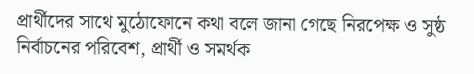প্রার্থীদের সাথে মুঠোফোনে কথা বলে জানা গেছে নিরপেক্ষ ও সুষ্ঠ নির্বাচনের পরিবেশ, প্রার্থী ও সমর্থক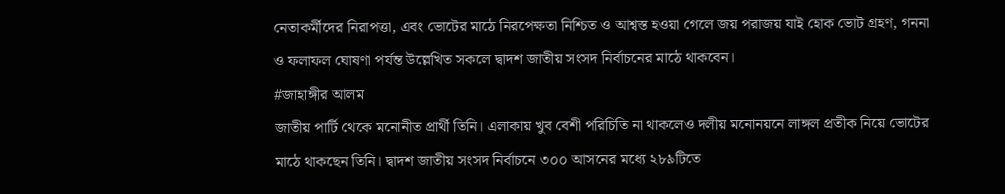নেতাকর্মীদের নিরাপত্তা, এবং ভোটের মাঠে নিরপেক্ষতা নিশ্চিত ও আশ্বস্ত হওয়া গেলে জয় পরাজয় যাই হোক ভোট গ্রহণ, গননা ও ফলাফল ঘোষণা পর্যন্ত উল্লেখিত সকলে দ্বাদশ জাতীয় সংসদ নির্বাচনের মাঠে থাকবেন।
#জাহাঙ্গীর আলম
জাতীয় পার্টি থেকে মনোনীত প্রার্থী তিনি। এলাকায় খুব বেশী পরিচিতি না থাকলেও দলীয় মনোনয়নে লাঙ্গল প্রতীক নিয়ে ভোটের মাঠে থাকছেন তিনি। দ্বাদশ জাতীয় সংসদ নির্বাচনে ৩০০ আসনের মধ্যে ২৮৯টিতে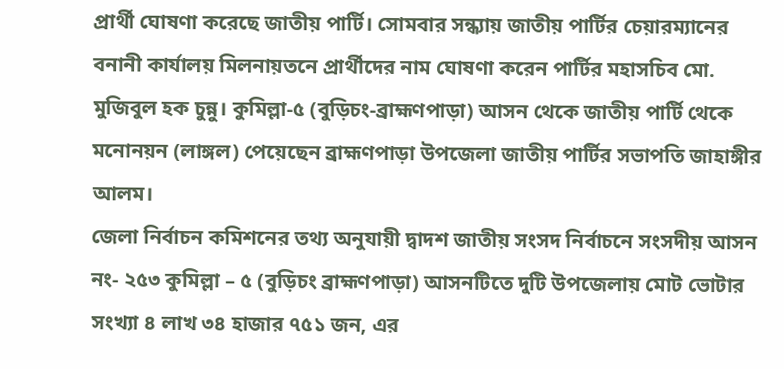প্রার্থী ঘোষণা করেছে জাতীয় পার্টি। সোমবার সন্ধ্যায় জাতীয় পার্টির চেয়ারম্যানের বনানী কার্যালয় মিলনায়তনে প্রার্থীদের নাম ঘোষণা করেন পার্টির মহাসচিব মো. মুজিবুল হক চুন্নু। কুমিল্লা-৫ (বুড়িচং-ব্রাহ্মণপাড়া) আসন থেকে জাতীয় পার্টি থেকে মনোনয়ন (লাঙ্গল) পেয়েছেন ব্রাহ্মণপাড়া উপজেলা জাতীয় পার্টির সভাপতি জাহাঙ্গীর আলম।
জেলা নির্বাচন কমিশনের তথ্য অনুযায়ী দ্বাদশ জাতীয় সংসদ নির্বাচনে সংসদীয় আসন নং- ২৫৩ কুমিল্লা – ৫ (বুড়িচং ব্রাহ্মণপাড়া) আসনটিতে দুটি উপজেলায় মোট ভোটার সংখ্যা ৪ লাখ ৩৪ হাজার ৭৫১ জন, এর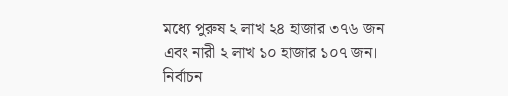মধ্যে পুরুষ ২ লাখ ২৪ হাজার ৩৭৬ জন এবং নারী ২ লাখ ১০ হাজার ১০৭ জন।
নির্বাচন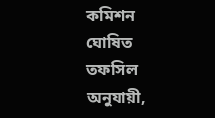কমিশন ঘোষিত তফসিল অনুযায়ী,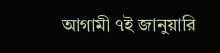আগামী ৭ই জানুয়ারি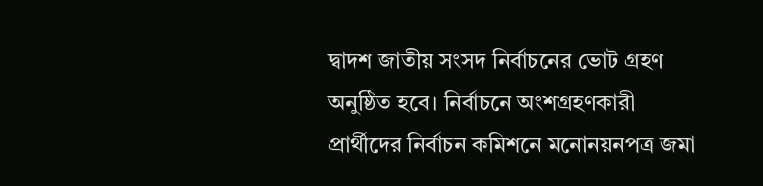দ্বাদশ জাতীয় সংসদ নির্বাচনের ভোট গ্রহণ অনুষ্ঠিত হবে। নির্বাচনে অংশগ্রহণকারী প্রার্থীদের নির্বাচন কমিশনে মনোনয়নপত্র জমা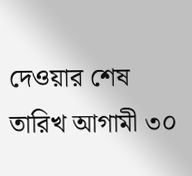দেওয়ার শেষ তারিখ আগামী ৩০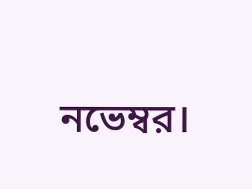নভেম্বর।